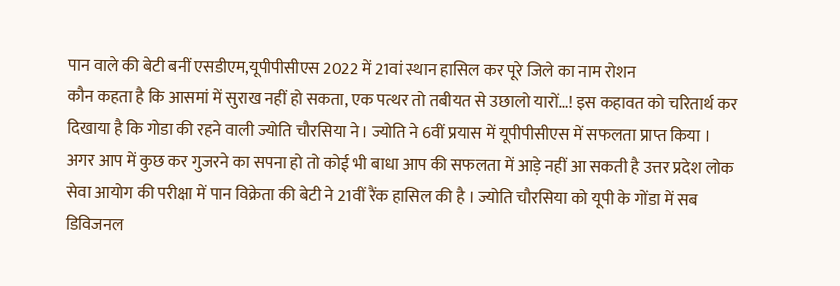पान वाले की बेटी बनीं एसडीएम,यूपीपीसीएस 2022 में 21वां स्थान हासिल कर पूरे जिले का नाम रोशन
कौन कहता है कि आसमां में सुराख नहीं हो सकता, एक पत्थर तो तबीयत से उछालो यारों…! इस कहावत को चरितार्थ कर दिखाया है कि गोडा की रहने वाली ज्योति चौरसिया ने। ज्योति ने 6वीं प्रयास में यूपीपीसीएस में सफलता प्राप्त किया ।
अगर आप में कुछ कर गुजरने का सपना हो तो कोई भी बाधा आप की सफलता में आड़े नहीं आ सकती है उत्तर प्रदेश लोक सेवा आयोग की परीक्षा में पान विक्रेता की बेटी ने 21वीं रैंक हासिल की है । ज्योति चौरसिया को यूपी के गोंडा में सब डिविजनल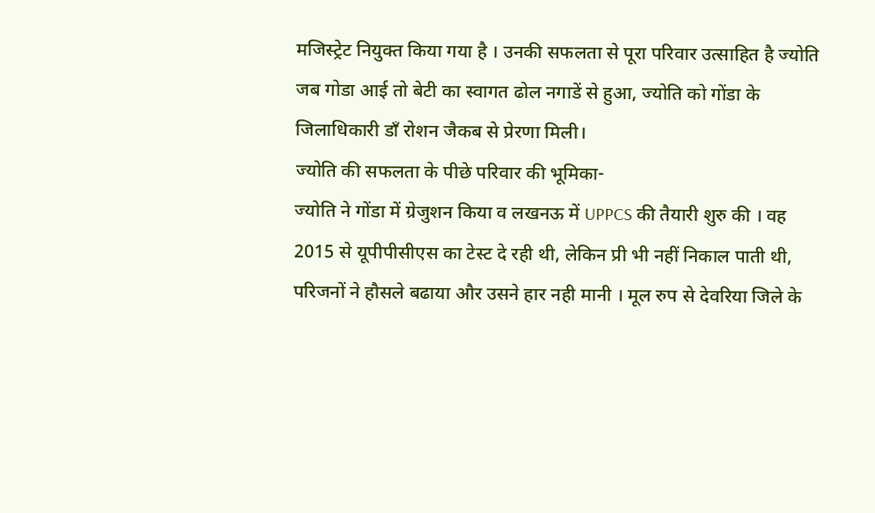मजिस्ट्रेट नियुक्त किया गया है । उनकी सफलता से पूरा परिवार उत्साहित है ज्योति जब गोडा आई तो बेटी का स्वागत ढोल नगाडें से हुआ, ज्योति को गोंडा के जिलाधिकारी डाँ रोशन जैकब से प्रेरणा मिली।
ज्योति की सफलता के पीछे परिवार की भूमिका-
ज्योति ने गोंडा में ग्रेजुशन किया व लखनऊ में UPPCS की तैयारी शुरु की । वह 2015 से यूपीपीसीएस का टेस्ट दे रही थी, लेकिन प्री भी नहीं निकाल पाती थी, परिजनों ने हौसले बढाया और उसने हार नही मानी । मूल रुप से देवरिया जिले के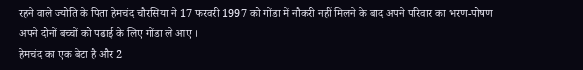रहने वाले ज्योति के पिता हेमचंद चौरसिया ने 17 फरवरी 1997 को गोंडा में नौकरी नहीं मिलने के बाद अपने परिवार का भरण-पोषण अपने दोनों बच्चों को पढाई के लिए गोंडा ले आए ।
हेमचंद का एक बेटा है और 2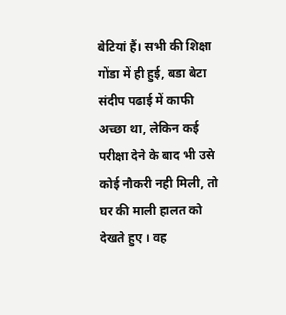बेटियां हैं। सभी की शिक्षा गोंडा में ही हुई, बडा बेटा संदीप पढाई में काफी अच्छा था, लेकिन कई परीक्षा देने के बाद भी उसे कोई नौकरी नही मिली, तो घर की माली हालत को देखते हुए । वह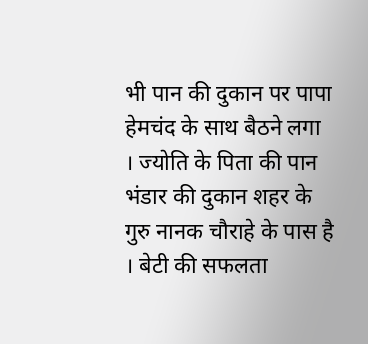भी पान की दुकान पर पापा हेमचंद के साथ बैठने लगा । ज्योति के पिता की पान भंडार की दुकान शहर के गुरु नानक चौराहे के पास है । बेटी की सफलता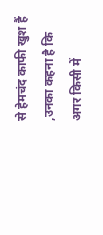से हेमचंद काफी खुश हैं ,उनका कहना है कि अगर किसी में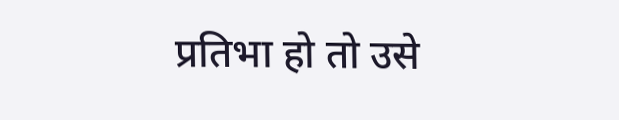प्रतिभा हो तो उसे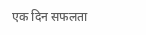एक दिन सफलता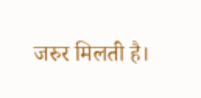जरुर मिलती है।